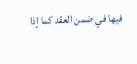فيها في ضمن العقد كما إذا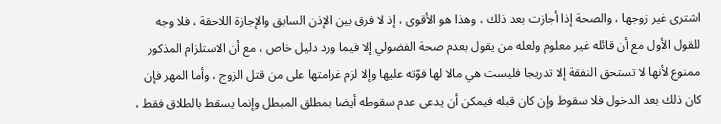اشترى غير زوجها ، والصحة إذا أجازت بعد ذلك ، وهذا هو الأقوى ، إذ لا فرق بين الإذن السابق والإجازة اللاحقة ، فلا وجه للقول الأول مع أن قائله غير معلوم ولعله من يقول بعدم صحة الفضولي إلا فيما ورد دليل خاص ، مع أن الاستلزام المذكور ممنوع لأنها لا تستحق النفقة إلا تدريجا فليست هي مالا لها فوّته عليها وإلا لزم غرامتها على من قتل الزوج ، وأما المهر فإن كان ذلك بعد الدخول فلا سقوط وإن كان قبله فيمكن أن يدعى عدم سقوطه أيضا بمطلق المبطل وإنما يسقط بالطلاق فقط ،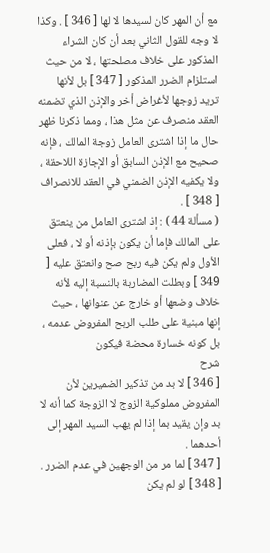مع أن المهر كان لسيدها لا لها [ 346 ] . وكذا لا وجه للقول الثاني بعد أن كان الشراء المذكور على خلاف مصلحتها ، لا من حيث استلزام الضرر المذكور [ 347 ] بل لأنها تريد زوجها لأغراض أخر والإذن الذي تضمنه العقد منصرف عن مثل هذا ، ومما ذكرنا ظهر حال ما إذا اشترى العامل زوجة المالك ، فإنه صحيح مع الإذن السابق أو الإجازة اللاحقة ، ولا يكفيه الإذن الضمني في العقد للانصراف [ 348 ] .
( مسألة 44 ) : إذ اشترى العامل من ينعتق على المالك فإما أن يكون بإذنه أو لا ، فعلى الأول ولم يكن فيه ربح صح وانعتق عليه [ 349 ] وبطلت المضاربة بالنسبة إليه لأنه خلاف وضعها أو خارج عن عنوانها ، حيث إنها مبنية على طلب الربح المفروض عدمه ، بل كونه خسارة محضة فيكون
شرح
[ 346 ] لا بد من تذكير الضميرين لأن المفروض مملوكية الزوج لا الزوجة كما أنه لا بد وإن يقيد بما إذا لم يهب السيد المهر إلى أحدهما .
[ 347 ] لما مر من الوجهين في عدم الضرر .
[ 348 ] لو لم يكن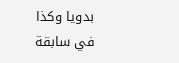بدويا وكذا في سابقة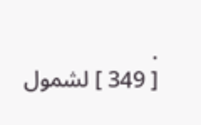.
[ 349 ] لشمول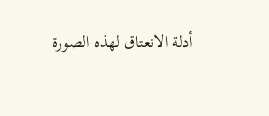أدلة الانعتاق لهذه الصورة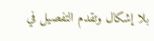بلا إشكال وتقدم التفصيل في